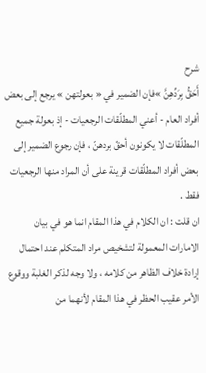شرح
أَحَقُّ بِرَدِّهِنَّ »فإن الضمير في « بعولتهن » يرجع إلى بعض أفراد العام - أعني المطلّقات الرجعيات - إذ بعولة جميع المطلّقات لا يكونون أحقّ بردهنّ ، فإن رجوع الضمير إلى بعض أفراد المطلّقات قرينة على أن المراد منها الرجعيات فقط .
ان قلت : ان الكلام في هذا المقام انما هو في بيان الامارات المعمولة لتشخيص مراد المتكلم عند احتمال إرادة خلاف الظاهر من كلامه ، ولا وجه لذكر الغلبة ووقوع الأمر عقيب الحظر في هذا المقام لأنهما من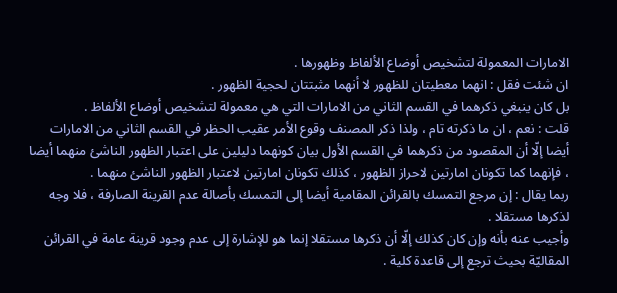الامارات المعمولة لتشخيص أوضاع الألفاظ وظهورها .
ان شئت فقل : انهما معطيتان للظهور لا أنهما مثبتتان لحجية الظهور .
بل كان ينبغي ذكرهما في القسم الثاني من الامارات التي هي معمولة لتشخيص أوضاع الألفاظ .
قلت : نعم ، ان ما ذكرته تام ، ولذا ذكر المصنف وقوع الأمر عقيب الحظر في القسم الثاني من الامارات أيضا إلّا أن المقصود من ذكرهما في القسم الأول بيان كونهما دليلين على اعتبار الظهور الناشئ منهما أيضا ، فإنهما كما تكونان امارتين لاحراز الظهور ، كذلك تكونان امارتين لاعتبار الظهور الناشئ منهما .
ربما يقال : إن مرجع التمسك بالقرائن المقامية أيضا إلى التمسك بأصالة عدم القرينة الصارفة ، فلا وجه لذكرها مستقلا .
وأجيب عنه بأنه وإن كان كذلك إلّا أن ذكرها مستقلا إنما هو للإشارة إلى عدم وجود قرينة عامة في القرائن المقاليّة بحيث ترجع إلى قاعدة كلية .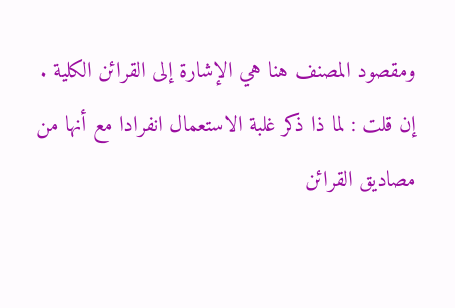ومقصود المصنف هنا هي الإشارة إلى القرائن الكلية .
إن قلت : لما ذا ذكر غلبة الاستعمال انفرادا مع أنها من مصاديق القرائن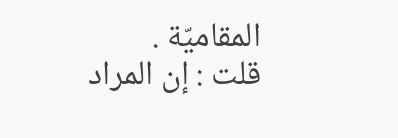المقاميّة .
قلت : إن المراد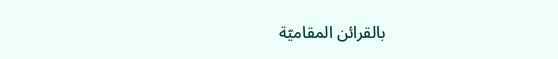بالقرائن المقاميّة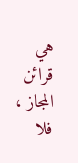هي قرائن المجاز ، فلا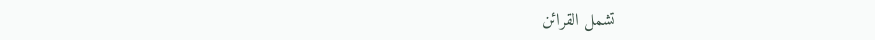تشمل القرائن